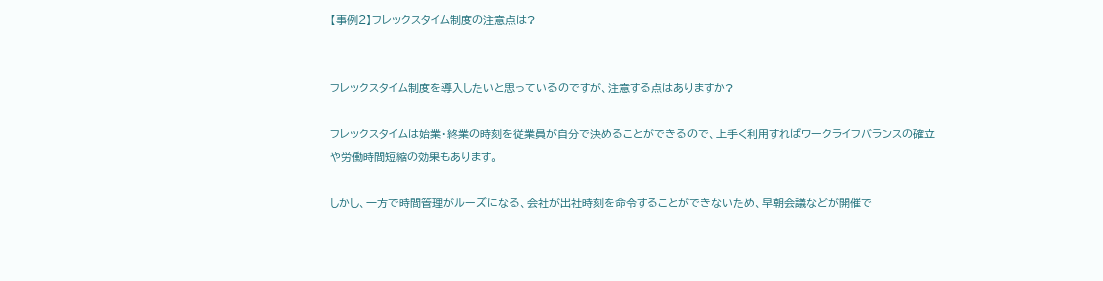【事例2】フレックスタイム制度の注意点は?


フレックスタイム制度を導入したいと思っているのですが、注意する点はありますか?

フレックスタイムは始業・終業の時刻を従業員が自分で決めることができるので、上手く利用すればワークライフバランスの確立や労働時間短縮の効果もあります。

しかし、一方で時間管理がルーズになる、会社が出社時刻を命令することができないため、早朝会議などが開催で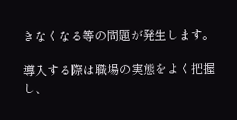きなくなる等の問題が発生します。

導入する際は職場の実態をよく把握し、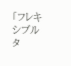「フレキシブルタ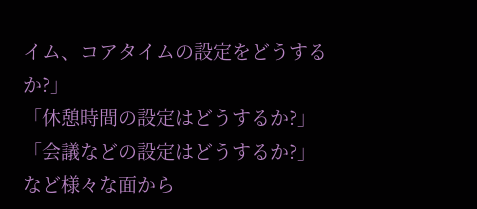イム、コアタイムの設定をどうするか?」
「休憩時間の設定はどうするか?」
「会議などの設定はどうするか?」
など様々な面から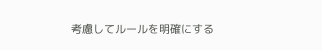考慮してルールを明確にする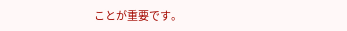ことが重要です。